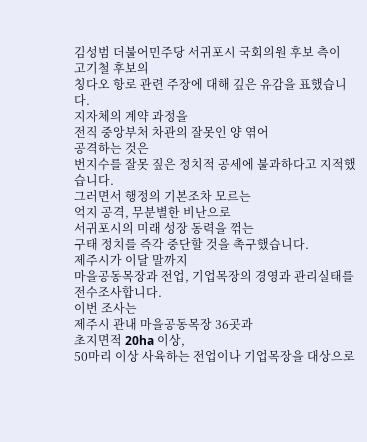김성범 더불어민주당 서귀포시 국회의원 후보 측이
고기철 후보의
칭다오 항로 관련 주장에 대해 깊은 유감을 표했습니다.
지자체의 계약 과정을
전직 중앙부처 차관의 잘못인 양 엮어
공격하는 것은
번지수를 잘못 짚은 정치적 공세에 불과하다고 지적했습니다.
그러면서 행정의 기본조차 모르는
억지 공격, 무분별한 비난으로
서귀포시의 미래 성장 동력을 꺾는
구태 정치를 즉각 중단할 것을 촉구했습니다.
제주시가 이달 말까지
마을공동목장과 전업, 기업목장의 경영과 관리실태를 전수조사합니다.
이번 조사는
제주시 관내 마을공동목장 36곳과
초지면적 20ha 이상,
50마리 이상 사육하는 전업이나 기업목장을 대상으로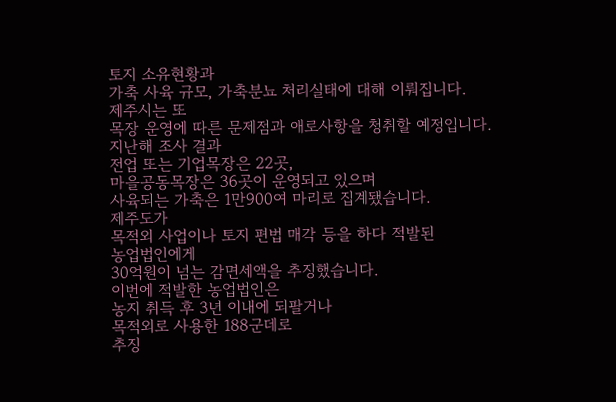토지 소유현황과
가축 사육 규모, 가축분뇨 처리실태에 대해 이뤄집니다.
제주시는 또
목장 운영에 따른 문제점과 애로사항을 청취할 예정입니다.
지난해 조사 결과
전업 또는 기업목장은 22곳,
마을공동목장은 36곳이 운영되고 있으며
사육되는 가축은 1만900여 마리로 집계됐습니다.
제주도가
목적외 사업이나 토지 편법 매각 등을 하다 적발된
농업법인에게
30억원이 넘는 감면세액을 추징했습니다.
이번에 적발한 농업법인은
농지 취득 후 3년 이내에 되팔거나
목적외로 사용한 188군데로
추징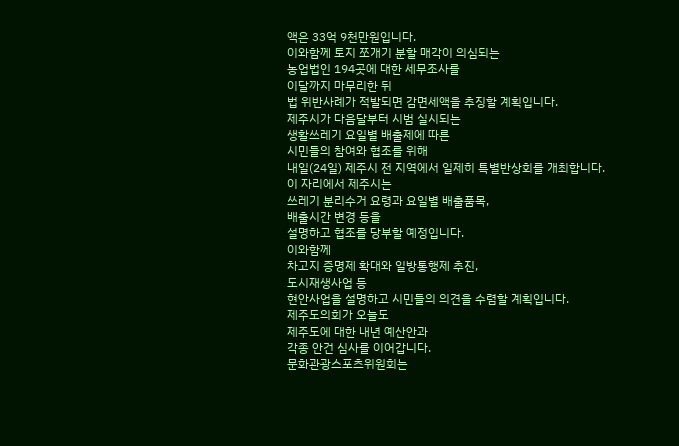액은 33억 9천만원입니다.
이와함께 토지 쪼개기 분할 매각이 의심되는
농업법인 194곳에 대한 세무조사를
이달까지 마무리한 뒤
법 위반사례가 적발되면 감면세액을 추징할 계획입니다.
제주시가 다음달부터 시범 실시되는
생활쓰레기 요일별 배출제에 따른
시민들의 참여와 협조를 위해
내일(24일) 제주시 전 지역에서 일제히 특별반상회를 개최합니다.
이 자리에서 제주시는
쓰레기 분리수거 요령과 요일별 배출품목,
배출시간 변경 등을
설명하고 협조를 당부할 예정입니다.
이와함께
차고지 증명제 확대와 일방통행제 추진,
도시재생사업 등
현안사업을 설명하고 시민들의 의견을 수렴할 계획입니다.
제주도의회가 오늘도
제주도에 대한 내년 예산안과
각종 안건 심사를 이어갑니다.
문화관광스포츠위원회는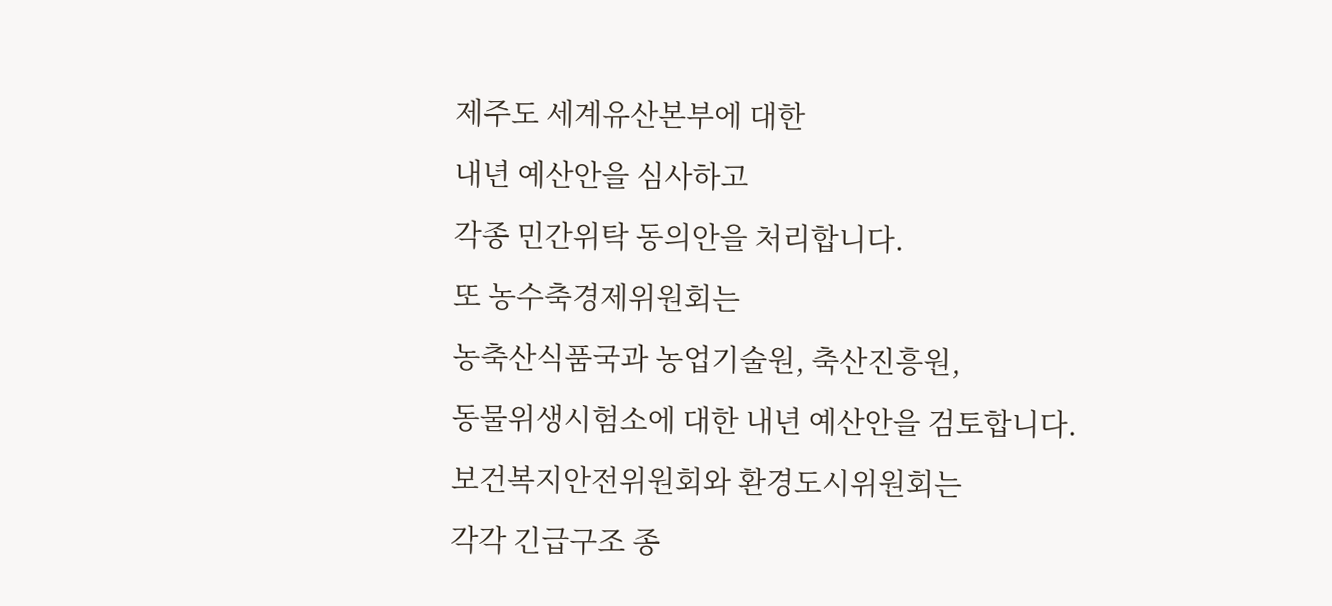제주도 세계유산본부에 대한
내년 예산안을 심사하고
각종 민간위탁 동의안을 처리합니다.
또 농수축경제위원회는
농축산식품국과 농업기술원, 축산진흥원,
동물위생시험소에 대한 내년 예산안을 검토합니다.
보건복지안전위원회와 환경도시위원회는
각각 긴급구조 종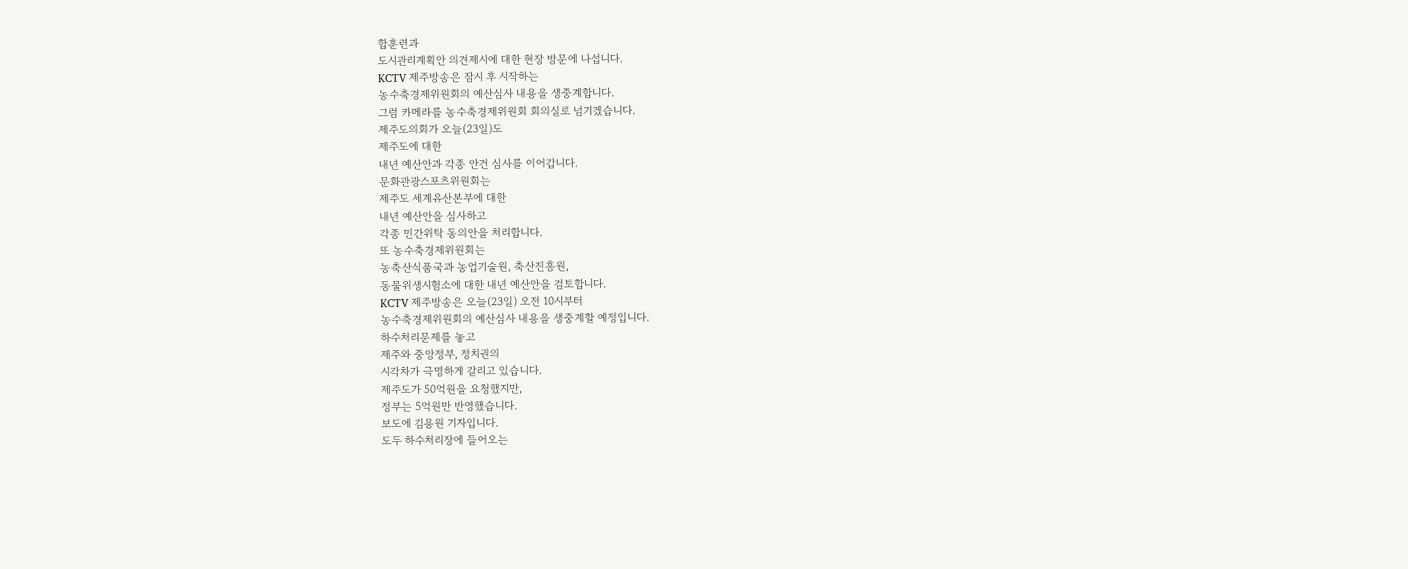합훈련과
도시관리계획안 의견제시에 대한 현장 방문에 나섭니다.
KCTV 제주방송은 잠시 후 시작하는
농수축경제위원회의 예산심사 내용을 생중계합니다.
그럼 카메라를 농수축경제위원회 회의실로 넘기겠습니다.
제주도의회가 오늘(23일)도
제주도에 대한
내년 예산안과 각종 안건 심사를 이어갑니다.
문화관광스포츠위원회는
제주도 세계유산본부에 대한
내년 예산안을 심사하고
각종 민간위탁 동의안을 처리합니다.
또 농수축경제위원회는
농축산식품국과 농업기술원, 축산진흥원,
동물위생시험소에 대한 내년 예산안을 검토합니다.
KCTV 제주방송은 오늘(23일) 오전 10시부터
농수축경제위원회의 예산심사 내용을 생중계할 예정입니다.
하수처리문제를 놓고
제주와 중앙정부, 정치권의
시각차가 극명하게 갈리고 있습니다.
제주도가 50억원을 요청했지만,
정부는 5억원만 반영했습니다.
보도에 김용원 기자입니다.
도두 하수처리장에 들어오는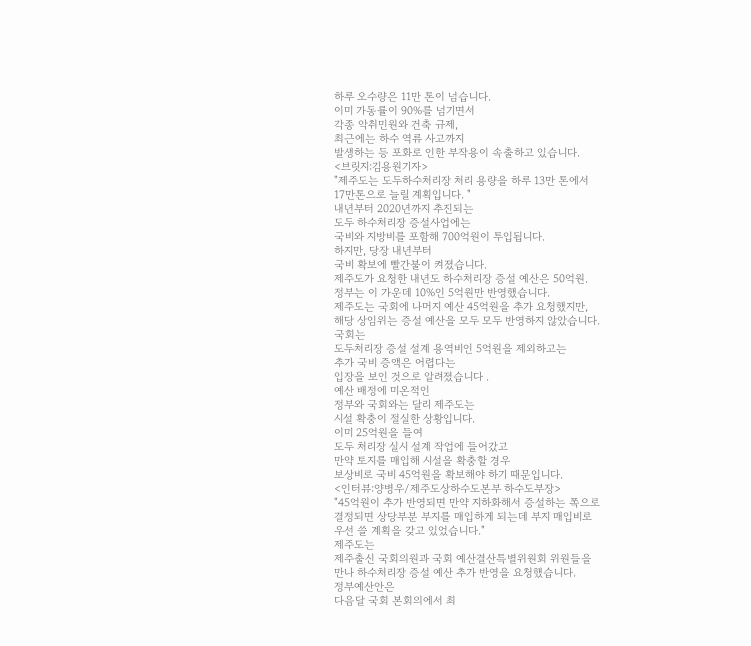하루 오수량은 11만 톤이 넘습니다.
이미 가동률이 90%를 넘기면서
각종 악취민원와 건축 규제,
최근에는 하수 역류 사고까지
발생하는 등 포화로 인한 부작용이 속출하고 있습니다.
<브릿지:김용원기자>
"제주도는 도두하수처리장 처리 용량을 하루 13만 톤에서
17만톤으로 늘릴 계획입니다. "
내년부터 2020년까지 추진되는
도두 하수처리장 증설사업에는
국비와 지방비를 포함해 700억원이 투입됩니다.
하지만, 당장 내년부터
국비 확보에 빨간불이 켜졌습니다.
제주도가 요청한 내년도 하수처리장 증설 예산은 50억원.
정부는 이 가운데 10%인 5억원만 반영했습니다.
제주도는 국회에 나머지 예산 45억원을 추가 요청했지만,
해당 상임위는 증설 예산을 모두 모두 반영하지 않았습니다.
국회는
도두처리장 증설 설계 용역비인 5억원을 제외하고는
추가 국비 증액은 어렵다는
입장을 보인 것으로 알려졌습니다 .
예산 배정에 미온적인
정부와 국회와는 달리 제주도는
시설 확충이 절실한 상황입니다.
이미 25억원을 들여
도두 처리장 실시 설계 작업에 들어갔고
만약 토지를 매입해 시설을 확충할 경우
보상비로 국비 45억원을 확보해야 하기 때문입니다.
<인터뷰:양병우/제주도상하수도본부 하수도부장>
"45억원이 추가 반영되면 만약 지하화해서 증설하는 쪽으로
결정되면 상당부분 부지를 매입하게 되는데 부지 매입비로
우선 쓸 계획을 갖고 있었습니다."
제주도는
제주출신 국회의원과 국회 예산결산특별위원회 위원들을
만나 하수처리장 증설 예산 추가 반영을 요청했습니다.
정부예산안은
다음달 국회 본회의에서 최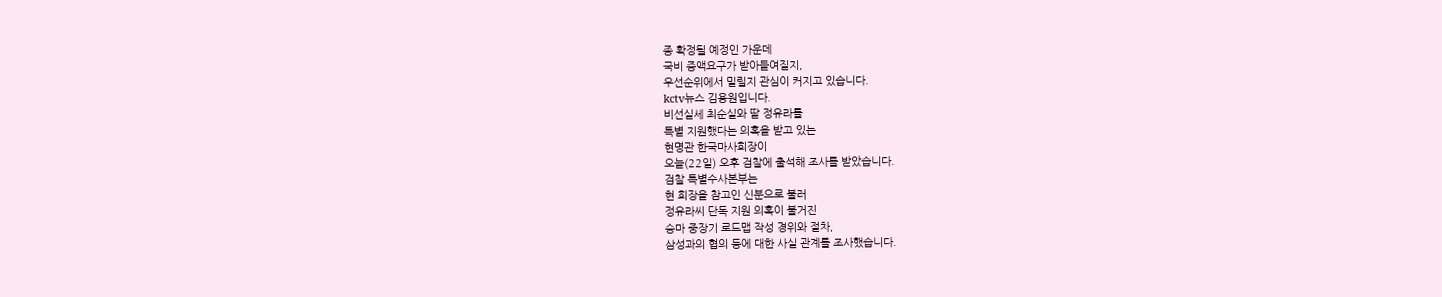종 확정될 예정인 가운데
국비 증액요구가 받아들여질지,
우선순위에서 밀릴지 관심이 커지고 있습니다.
kctv뉴스 김용원입니다.
비선실세 최순실와 딸 정유라를
특별 지원했다는 의혹을 받고 있는
현명관 한국마사회장이
오늘(22일) 오후 검찰에 출석해 조사를 받았습니다.
검찰 특별수사본부는
현 회장을 참고인 신분으로 불러
정유라씨 단독 지원 의혹이 불거진
승마 중장기 로드맵 작성 경위와 절차,
삼성과의 협의 등에 대한 사실 관계를 조사했습니다.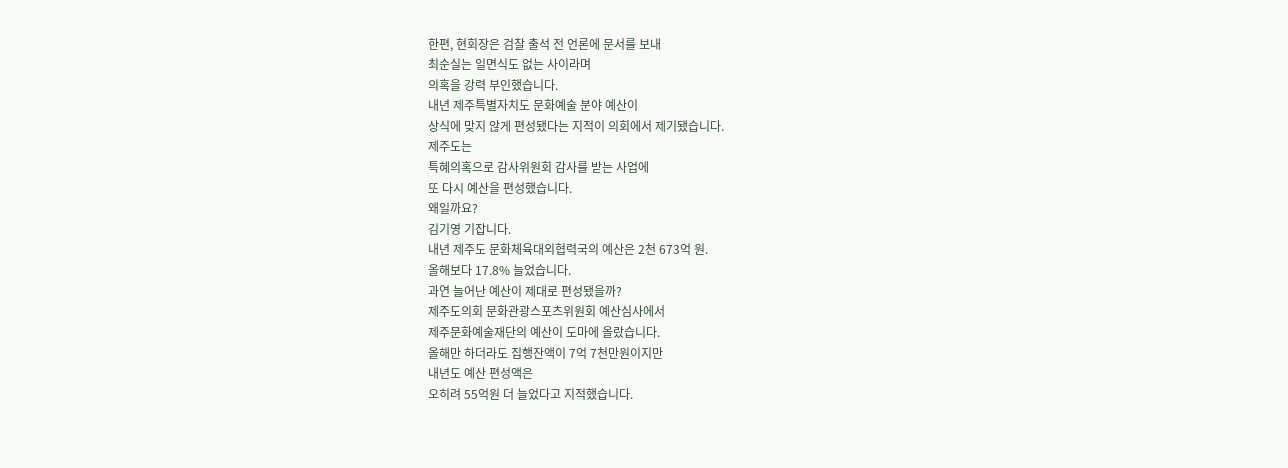한편, 현회장은 검찰 출석 전 언론에 문서를 보내
최순실는 일면식도 없는 사이라며
의혹을 강력 부인했습니다.
내년 제주특별자치도 문화예술 분야 예산이
상식에 맞지 않게 편성됐다는 지적이 의회에서 제기됐습니다.
제주도는
특혜의혹으로 감사위원회 감사를 받는 사업에
또 다시 예산을 편성했습니다.
왜일까요?
김기영 기잡니다.
내년 제주도 문화체육대외협력국의 예산은 2천 673억 원.
올해보다 17.8% 늘었습니다.
과연 늘어난 예산이 제대로 편성됐을까?
제주도의회 문화관광스포츠위원회 예산심사에서
제주문화예술재단의 예산이 도마에 올랐습니다.
올해만 하더라도 집행잔액이 7억 7천만원이지만
내년도 예산 편성액은
오히려 55억원 더 늘었다고 지적했습니다.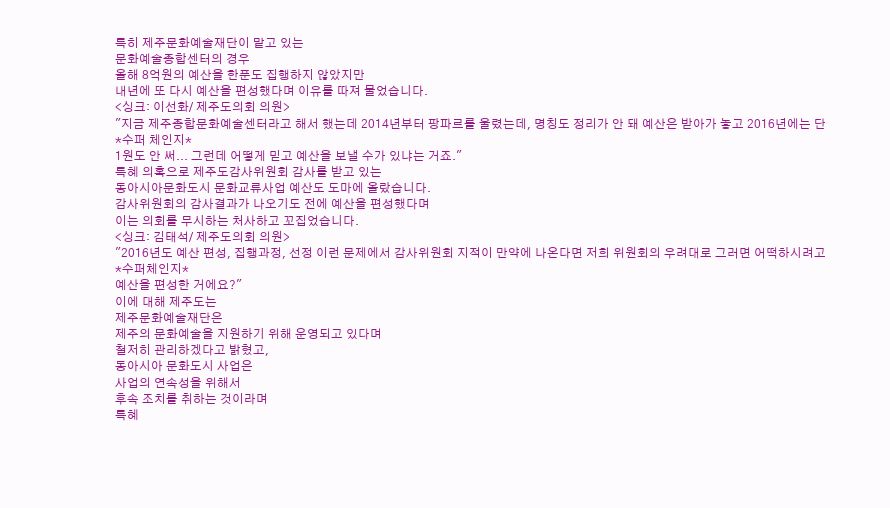특히 제주문화예술재단이 맡고 있는
문화예술종합센터의 경우
올해 8억원의 예산을 한푼도 집행하지 않았지만
내년에 또 다시 예산을 편성했다며 이유를 따져 물었습니다.
<싱크: 이선화/ 제주도의회 의원>
"지금 제주종합문화예술센터라고 해서 했는데 2014년부터 팡파르를 울렸는데, 명칭도 정리가 안 돼 예산은 받아가 놓고 2016년에는 단
*수퍼 체인지*
1원도 안 써... 그런데 어떻게 믿고 예산을 보낼 수가 있냐는 거죠."
특혜 의혹으로 제주도감사위원회 감사를 받고 있는
동아시아문화도시 문화교류사업 예산도 도마에 올랐습니다.
감사위원회의 감사결과가 나오기도 전에 예산을 편성했다며
이는 의회를 무시하는 처사하고 꼬집었습니다.
<싱크: 김태석/ 제주도의회 의원>
"2016년도 예산 편성, 집행과정, 선정 이런 문제에서 감사위원회 지적이 만약에 나온다면 저희 위원회의 우려대로 그러면 어떡하시려고
*수퍼체인지*
예산을 편성한 거에요?"
이에 대해 제주도는
제주문화예술재단은
제주의 문화예술을 지원하기 위해 운영되고 있다며
철저히 관리하겠다고 밝혔고,
동아시아 문화도시 사업은
사업의 연속성을 위해서
후속 조치를 취하는 것이라며
특혜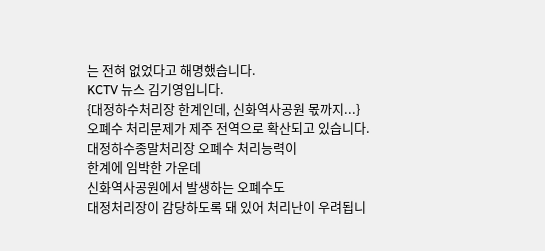는 전혀 없었다고 해명했습니다.
KCTV 뉴스 김기영입니다.
{대정하수처리장 한계인데, 신화역사공원 몫까지...}
오폐수 처리문제가 제주 전역으로 확산되고 있습니다.
대정하수종말처리장 오폐수 처리능력이
한계에 임박한 가운데
신화역사공원에서 발생하는 오폐수도
대정처리장이 감당하도록 돼 있어 처리난이 우려됩니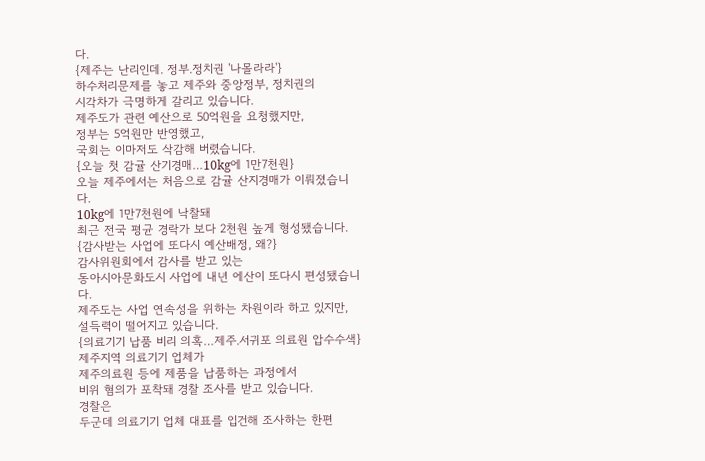다.
{제주는 난리인데. 정부.정치권 '나몰라라'}
하수처리문제를 놓고 제주와 중앙정부, 정치권의
시각차가 극명하게 갈리고 있습니다.
제주도가 관련 예산으로 50억원을 요청했지만,
정부는 5억원만 반영했고,
국회는 이마저도 삭감해 버렸습니다.
{오늘 첫 감귤 산기경매…10kg에 1만7천원}
오늘 제주에서는 처음으로 감귤 산지경매가 이뤄졌습니다.
10kg에 1만7천원에 낙찰돼
최근 전국 평균 경락가 보다 2천원 높게 형성됐습니다.
{감사받는 사업에 또다시 예산배정, 왜?}
감사위원회에서 감사를 받고 있는
동아시아문화도시 사업에 내년 에산이 또다시 편성됐습니다.
제주도는 사업 연속성을 위하는 차원이라 하고 있지만,
설득력이 떨어지고 있습니다.
{의료기기 납품 비리 의혹…제주.서귀포 의료원 압수수색}
제주지역 의료기기 업체가
제주의료원 등에 제품을 납품하는 과정에서
비위 혐의가 포착돼 경찰 조사를 받고 있습니다.
경찰은
두군데 의료기기 업체 대표를 입건해 조사하는 한편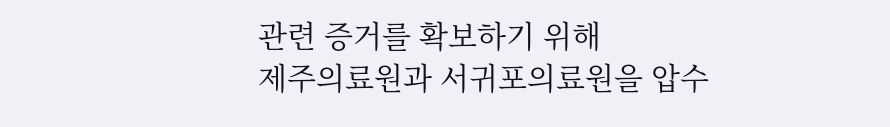관련 증거를 확보하기 위해
제주의료원과 서귀포의료원을 압수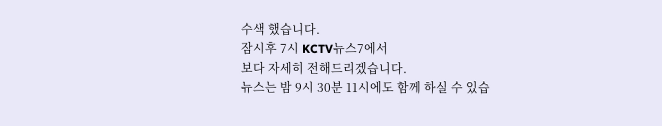수색 했습니다.
잠시후 7시 KCTV뉴스7에서
보다 자세히 전해드리겠습니다.
뉴스는 밤 9시 30분 11시에도 함께 하실 수 있습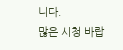니다.
많은 시청 바랍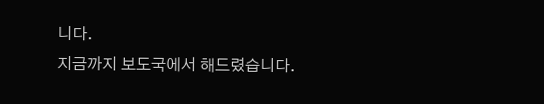니다.
지금까지 보도국에서 해드렸습니다.